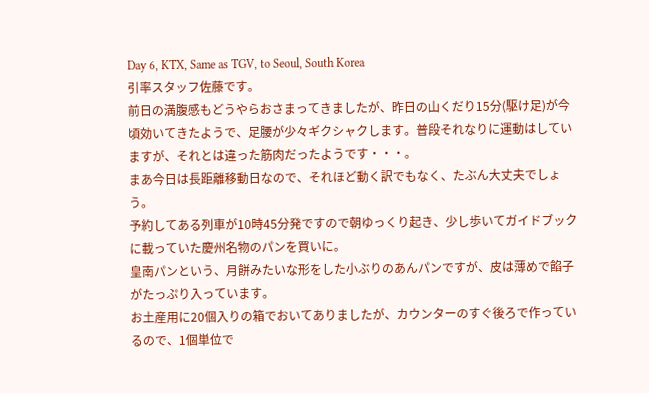Day 6, KTX, Same as TGV, to Seoul, South Korea
引率スタッフ佐藤です。
前日の満腹感もどうやらおさまってきましたが、昨日の山くだり15分(駆け足)が今頃効いてきたようで、足腰が少々ギクシャクします。普段それなりに運動はしていますが、それとは違った筋肉だったようです・・・。
まあ今日は長距離移動日なので、それほど動く訳でもなく、たぶん大丈夫でしょう。
予約してある列車が10時45分発ですので朝ゆっくり起き、少し歩いてガイドブックに載っていた慶州名物のパンを買いに。
皇南パンという、月餅みたいな形をした小ぶりのあんパンですが、皮は薄めで餡子がたっぷり入っています。
お土産用に20個入りの箱でおいてありましたが、カウンターのすぐ後ろで作っているので、1個単位で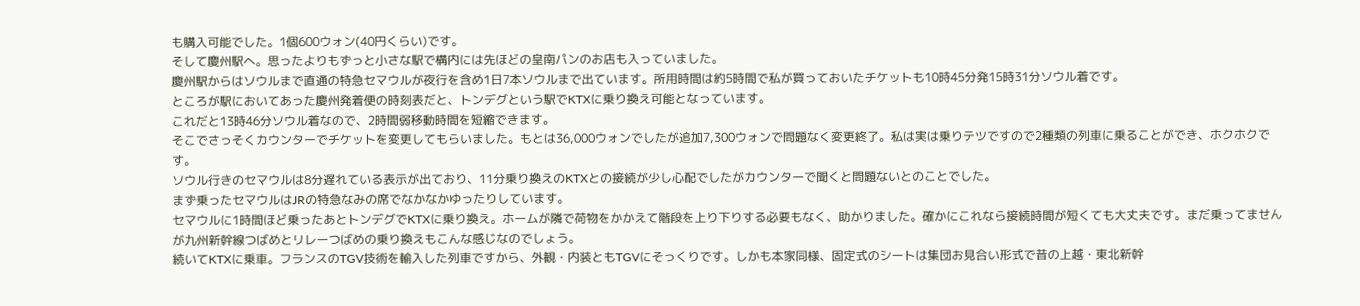も購入可能でした。1個600ウォン(40円くらい)です。
そして慶州駅へ。思ったよりもずっと小さな駅で構内には先ほどの皇南パンのお店も入っていました。
慶州駅からはソウルまで直通の特急セマウルが夜行を含め1日7本ソウルまで出ています。所用時間は約5時間で私が買っておいたチケットも10時45分発15時31分ソウル着です。
ところが駅においてあった慶州発着便の時刻表だと、トンデグという駅でKTXに乗り換え可能となっています。
これだと13時46分ソウル着なので、2時間弱移動時間を短縮できます。
そこでさっそくカウンターでチケットを変更してもらいました。もとは36,000ウォンでしたが追加7,300ウォンで問題なく変更終了。私は実は乗りテツですので2種類の列車に乗ることができ、ホクホクです。
ソウル行きのセマウルは8分遅れている表示が出ており、11分乗り換えのKTXとの接続が少し心配でしたがカウンターで聞くと問題ないとのことでした。
まず乗ったセマウルはJRの特急なみの席でなかなかゆったりしています。
セマウルに1時間ほど乗ったあとトンデグでKTXに乗り換え。ホームが隣で荷物をかかえて階段を上り下りする必要もなく、助かりました。確かにこれなら接続時間が短くても大丈夫です。まだ乗ってませんが九州新幹線つばめとリレーつばめの乗り換えもこんな感じなのでしょう。
続いてKTXに乗車。フランスのTGV技術を輸入した列車ですから、外観・内装ともTGVにそっくりです。しかも本家同様、固定式のシートは集団お見合い形式で昔の上越・東北新幹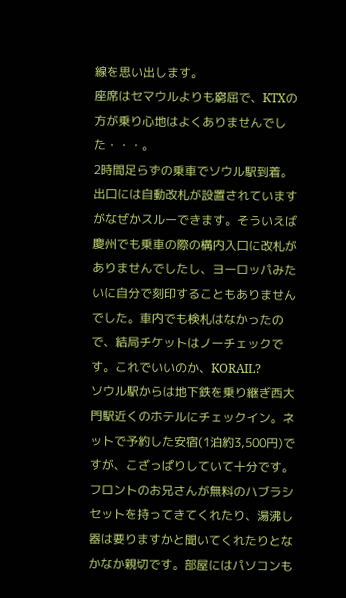線を思い出します。
座席はセマウルよりも窮屈で、KTXの方が乗り心地はよくありませんでした・・・。
2時間足らずの乗車でソウル駅到着。出口には自動改札が設置されていますがなぜかスルーできます。そういえば慶州でも乗車の際の構内入口に改札がありませんでしたし、ヨーロッパみたいに自分で刻印することもありませんでした。車内でも検札はなかったので、結局チケットはノーチェックです。これでいいのか、KORAIL?
ソウル駅からは地下鉄を乗り継ぎ西大門駅近くのホテルにチェックイン。ネットで予約した安宿(1泊約3,500円)ですが、こざっぱりしていて十分です。
フロントのお兄さんが無料のハブラシセットを持ってきてくれたり、湯沸し器は要りますかと聞いてくれたりとなかなか親切です。部屋にはパソコンも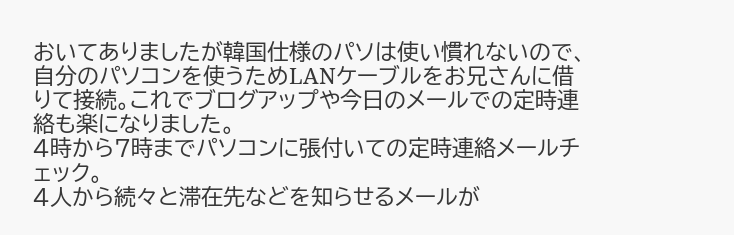おいてありましたが韓国仕様のパソは使い慣れないので、自分のパソコンを使うためLANケーブルをお兄さんに借りて接続。これでブログアップや今日のメールでの定時連絡も楽になりました。
4時から7時までパソコンに張付いての定時連絡メールチェック。
4人から続々と滞在先などを知らせるメールが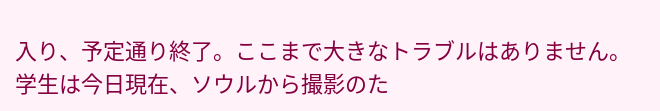入り、予定通り終了。ここまで大きなトラブルはありません。
学生は今日現在、ソウルから撮影のた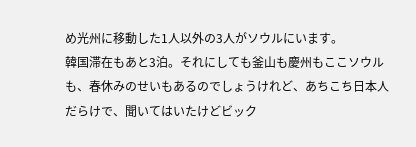め光州に移動した1人以外の3人がソウルにいます。
韓国滞在もあと3泊。それにしても釜山も慶州もここソウルも、春休みのせいもあるのでしょうけれど、あちこち日本人だらけで、聞いてはいたけどビック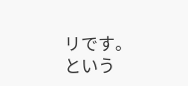リです。という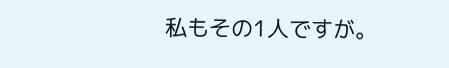私もその1人ですが。